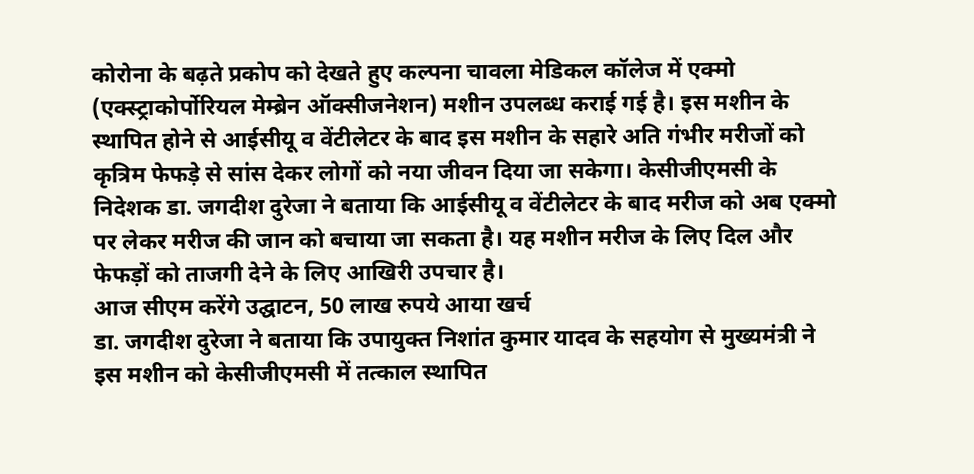कोरोना के बढ़ते प्रकोप को देखते हुए कल्पना चावला मेडिकल कॉलेज में एक्मो (एक्स्ट्राकोर्पोरियल मेम्ब्रेन ऑक्सीजनेशन) मशीन उपलब्ध कराई गई है। इस मशीन के स्थापित होने से आईसीयू व वेंटीलेटर के बाद इस मशीन के सहारे अति गंभीर मरीजों को कृत्रिम फेफड़े से सांस देकर लोगों को नया जीवन दिया जा सकेगा। केसीजीएमसी के निदेशक डा. जगदीश दुरेजा ने बताया कि आईसीयू व वेंटीलेटर के बाद मरीज को अब एक्मो पर लेकर मरीज की जान को बचाया जा सकता है। यह मशीन मरीज के लिए दिल और फेफड़ों को ताजगी देने के लिए आखिरी उपचार है।
आज सीएम करेंगे उद्घाटन, 50 लाख रुपये आया खर्च
डा. जगदीश दुरेजा ने बताया कि उपायुक्त निशांत कुमार यादव के सहयोग से मुख्यमंत्री ने इस मशीन को केसीजीएमसी में तत्काल स्थापित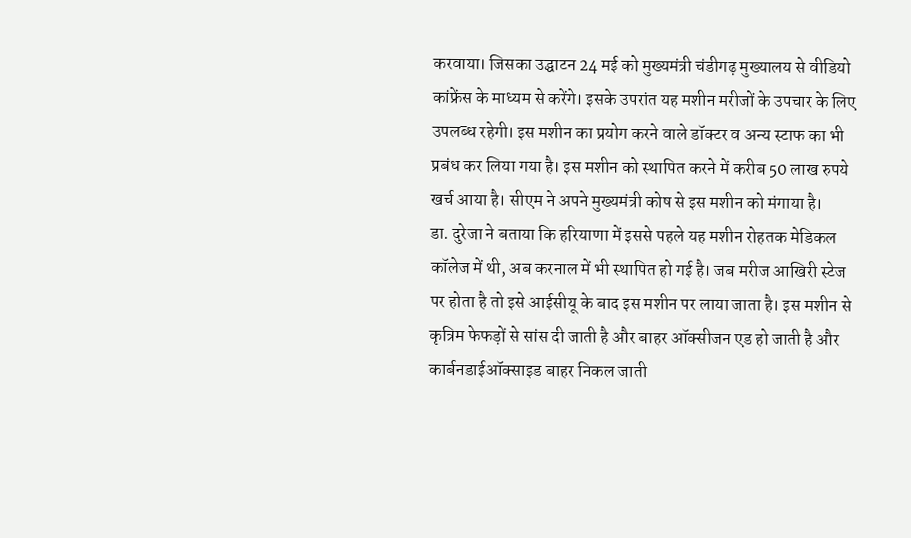करवाया। जिसका उद्घाटन 24 मई को मुख्यमंत्री चंडीगढ़ मुख्यालय से वीडियो कांफ्रेंस के माध्यम से करेंगे। इसके उपरांत यह मशीन मरीजों के उपचार के लिए उपलब्ध रहेगी। इस मशीन का प्रयोग करने वाले डॉक्टर व अन्य स्टाफ का भी प्रबंध कर लिया गया है। इस मशीन को स्थापित करने में करीब 50 लाख रुपये खर्च आया है। सीएम ने अपने मुख्यमंत्री कोष से इस मशीन को मंगाया है।
डा. दुरेजा ने बताया कि हरियाणा में इससे पहले यह मशीन रोहतक मेडिकल कॉलेज में थी, अब करनाल में भी स्थापित हो गई है। जब मरीज आखिरी स्टेज पर होता है तो इसे आईसीयू के बाद इस मशीन पर लाया जाता है। इस मशीन से कृत्रिम फेफड़ों से सांस दी जाती है और बाहर ऑक्सीजन एड हो जाती है और कार्बनडाईऑक्साइड बाहर निकल जाती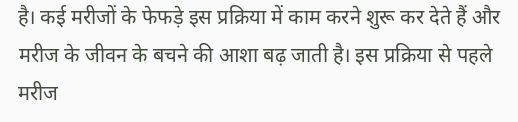है। कई मरीजों के फेफड़े इस प्रक्रिया में काम करने शुरू कर देते हैं और मरीज के जीवन के बचने की आशा बढ़ जाती है। इस प्रक्रिया से पहले मरीज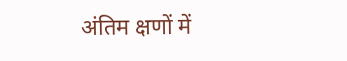अंतिम क्षणों में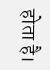होता है।